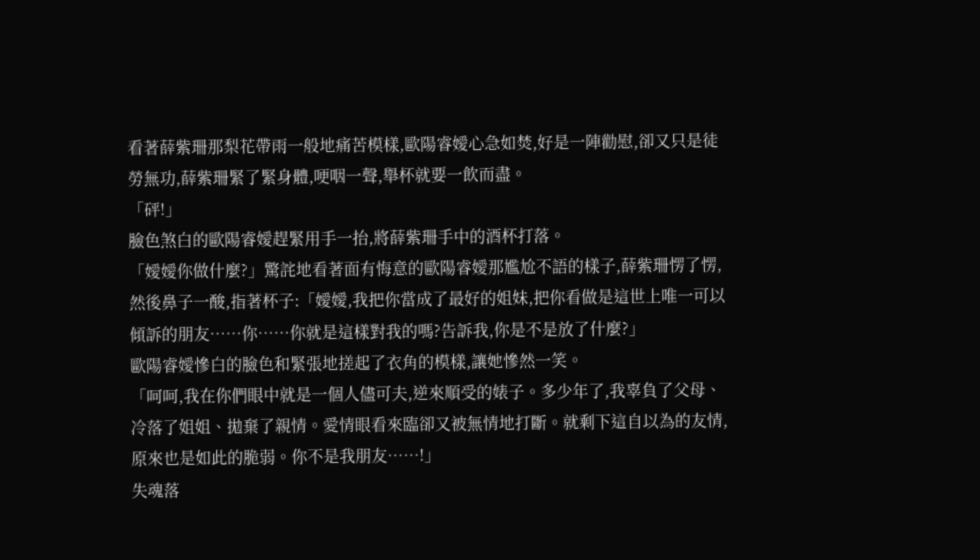看著薛紫珊那梨花帶雨一般地痛苦模樣,歐陽睿嬡心急如焚,好是一陣勸慰,卻又只是徒勞無功,薛紫珊緊了緊身體,哽咽一聲,舉杯就要一飲而盡。
「砰!」
臉色煞白的歐陽睿嬡趕緊用手一抬,將薛紫珊手中的酒杯打落。
「嬡嬡你做什麼?」驚詫地看著面有悔意的歐陽睿嬡那尷尬不語的樣子,薛紫珊愣了愣,然後鼻子一酸,指著杯子:「嬡嬡,我把你當成了最好的姐妹,把你看做是這世上唯一可以傾訴的朋友……你……你就是這樣對我的嗎?告訴我,你是不是放了什麼?」
歐陽睿嬡慘白的臉色和緊張地搓起了衣角的模樣,讓她慘然一笑。
「呵呵,我在你們眼中就是一個人儘可夫,逆來順受的婊子。多少年了,我辜負了父母、冷落了姐姐、拋棄了親情。愛情眼看來臨卻又被無情地打斷。就剩下這自以為的友情,原來也是如此的脆弱。你不是我朋友……!」
失魂落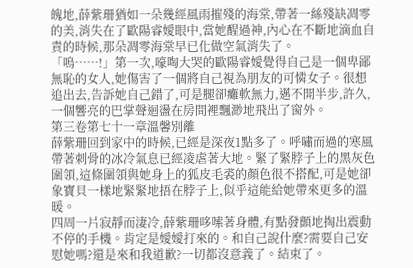魄地,薛紫珊猶如一朵幾經風雨摧殘的海棠,帶著一絲殘缺凋零的美,消失在了歐陽睿嬡眼中,當她醒過神,內心在不斷地滴血自責的時候,那朵凋零海棠早已化做空氣消失了。
「嗚……!」第一次,嚎啕大哭的歐陽睿嬡覺得自己是一個卑鄙無恥的女人,她傷害了一個將自己視為朋友的可憐女子。很想追出去,告訴她自己錯了,可是腿卻癱軟無力,邁不開半步,許久,一個響亮的巴掌聲迴盪在房間裡飄渺地飛出了窗外。
第三卷第七十一章溫馨別離
薛紫珊回到家中的時候,已經是深夜1點多了。呼嘯而過的寒風帶著刺骨的冰冷氣息已經凌虐著大地。緊了緊脖子上的黑灰色圍領,這條圍領與她身上的狐皮毛裘的顏色很不搭配,可是她卻象寶貝一樣地緊緊地捂在脖子上,似乎這能給她帶來更多的溫暖。
四周一片寂靜而淒冷,薛紫珊哆嗦著身體,有點發顫地掏出震動不停的手機。肯定是嬡嬡打來的。和自己說什麼?需要自己安慰她嗎?還是來和我道歉?一切都沒意義了。結束了。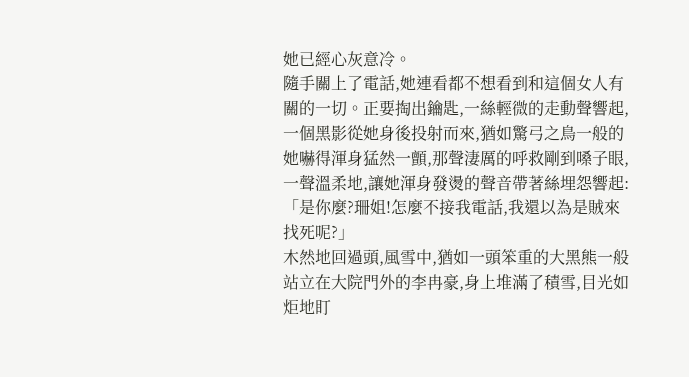她已經心灰意冷。
隨手關上了電話,她連看都不想看到和這個女人有關的一切。正要掏出鑰匙,一絲輕微的走動聲響起,一個黑影從她身後投射而來,猶如驚弓之鳥一般的她嚇得渾身猛然一顫,那聲淒厲的呼救剛到嗓子眼,一聲溫柔地,讓她渾身發燙的聲音帶著絲埋怨響起:「是你麼?珊姐!怎麼不接我電話,我還以為是賊來找死呢?」
木然地回過頭,風雪中,猶如一頭笨重的大黑熊一般站立在大院門外的李冉豪,身上堆滿了積雪,目光如炬地盯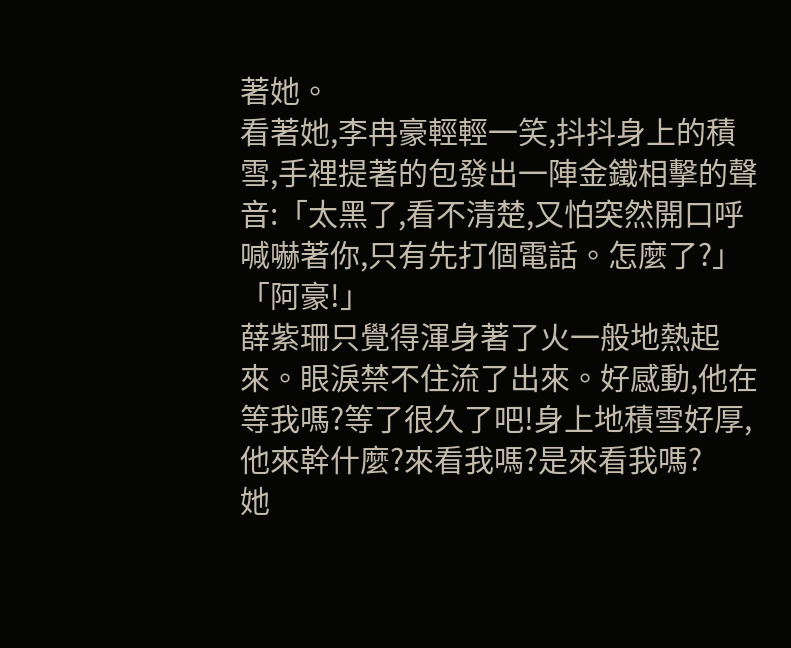著她。
看著她,李冉豪輕輕一笑,抖抖身上的積雪,手裡提著的包發出一陣金鐵相擊的聲音:「太黑了,看不清楚,又怕突然開口呼喊嚇著你,只有先打個電話。怎麼了?」
「阿豪!」
薛紫珊只覺得渾身著了火一般地熱起來。眼淚禁不住流了出來。好感動,他在等我嗎?等了很久了吧!身上地積雪好厚,他來幹什麼?來看我嗎?是來看我嗎?
她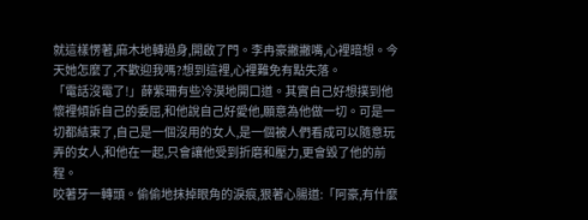就這樣愣著,麻木地轉過身,開啟了門。李冉豪撇撇嘴,心裡暗想。今天她怎麼了,不歡迎我嗎?想到這裡,心裡難免有點失落。
「電話沒電了!」薛紫珊有些冷漠地開口道。其實自己好想撲到他懷裡傾訴自己的委屈,和他說自己好愛他,願意為他做一切。可是一切都結束了,自己是一個沒用的女人,是一個被人們看成可以隨意玩弄的女人,和他在一起,只會讓他受到折磨和壓力,更會毀了他的前程。
咬著牙一轉頭。偷偷地抹掉眼角的淚痕,狠著心腸道:「阿豪,有什麼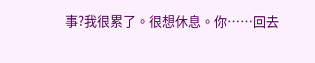事?我很累了。很想休息。你……回去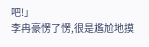吧!」
李冉豪愣了愣,很是尷尬地摸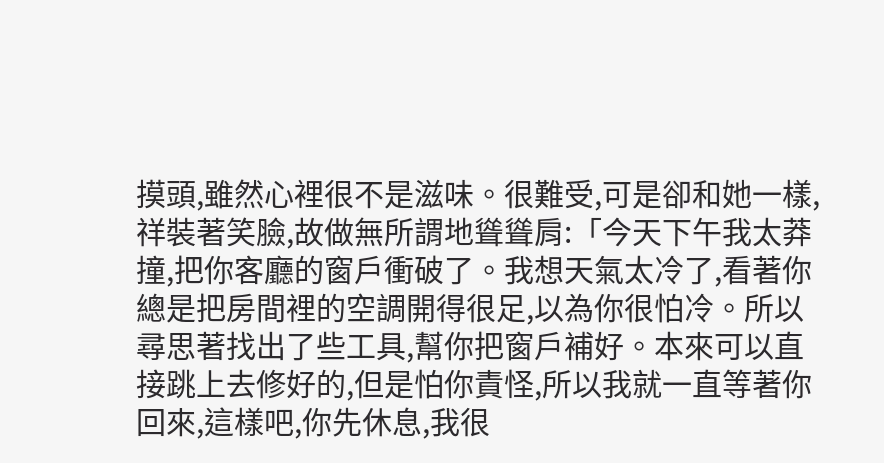摸頭,雖然心裡很不是滋味。很難受,可是卻和她一樣,祥裝著笑臉,故做無所謂地聳聳肩:「今天下午我太莽撞,把你客廳的窗戶衝破了。我想天氣太冷了,看著你總是把房間裡的空調開得很足,以為你很怕冷。所以尋思著找出了些工具,幫你把窗戶補好。本來可以直接跳上去修好的,但是怕你責怪,所以我就一直等著你回來,這樣吧,你先休息,我很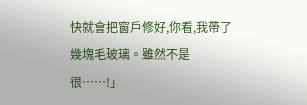快就會把窗戶修好,你看,我帶了幾塊毛玻璃。雖然不是很……!」